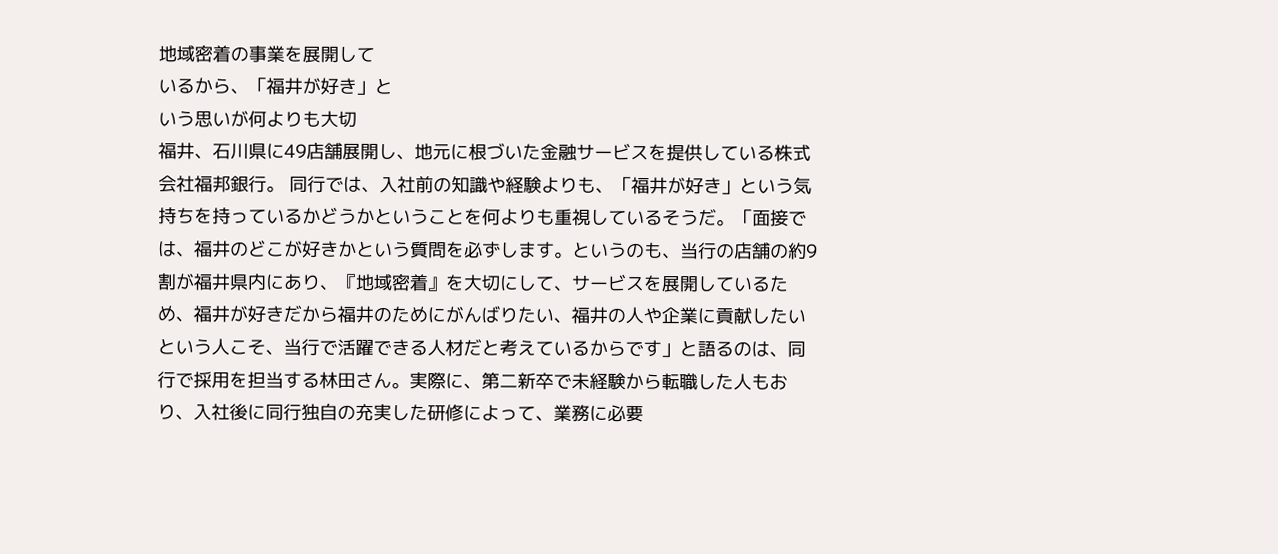地域密着の事業を展開して
いるから、「福井が好き」と
いう思いが何よりも大切
福井、石川県に49店舗展開し、地元に根づいた金融サービスを提供している株式会社福邦銀行。 同行では、入社前の知識や経験よりも、「福井が好き」という気持ちを持っているかどうかということを何よりも重視しているそうだ。「面接では、福井のどこが好きかという質問を必ずします。というのも、当行の店舗の約9割が福井県内にあり、『地域密着』を大切にして、サービスを展開しているため、福井が好きだから福井のためにがんばりたい、福井の人や企業に貢献したいという人こそ、当行で活躍できる人材だと考えているからです」と語るのは、同行で採用を担当する林田さん。実際に、第二新卒で未経験から転職した人もおり、入社後に同行独自の充実した研修によって、業務に必要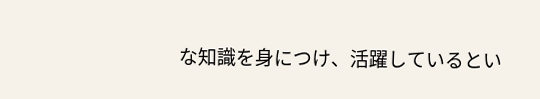な知識を身につけ、活躍しているとい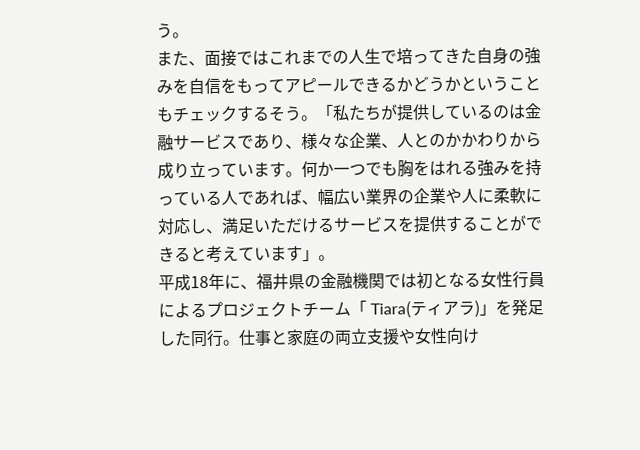う。
また、面接ではこれまでの人生で培ってきた自身の強みを自信をもってアピールできるかどうかということもチェックするそう。「私たちが提供しているのは金融サービスであり、様々な企業、人とのかかわりから成り立っています。何か一つでも胸をはれる強みを持っている人であれば、幅広い業界の企業や人に柔軟に対応し、満足いただけるサービスを提供することができると考えています」。
平成18年に、福井県の金融機関では初となる女性行員によるプロジェクトチーム「 Tiara(ティアラ)」を発足した同行。仕事と家庭の両立支援や女性向け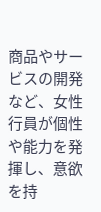商品やサービスの開発など、女性行員が個性や能力を発揮し、意欲を持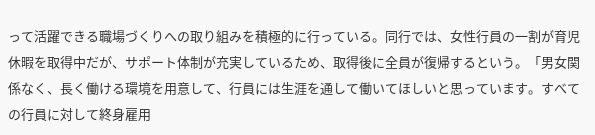って活躍できる職場づくりへの取り組みを積極的に行っている。同行では、女性行員の一割が育児休暇を取得中だが、サポート体制が充実しているため、取得後に全員が復帰するという。「男女関係なく、長く働ける環境を用意して、行員には生涯を通して働いてほしいと思っています。すべての行員に対して終身雇用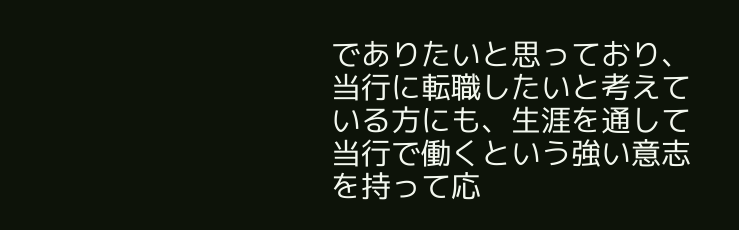でありたいと思っており、当行に転職したいと考えている方にも、生涯を通して当行で働くという強い意志を持って応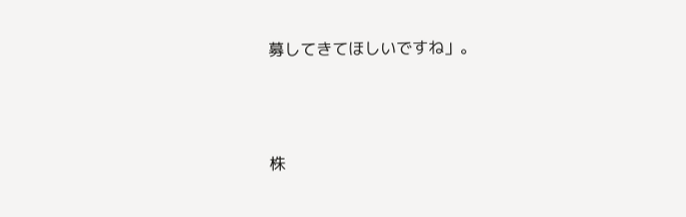募してきてほしいですね」。




株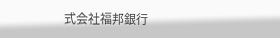式会社福邦銀行